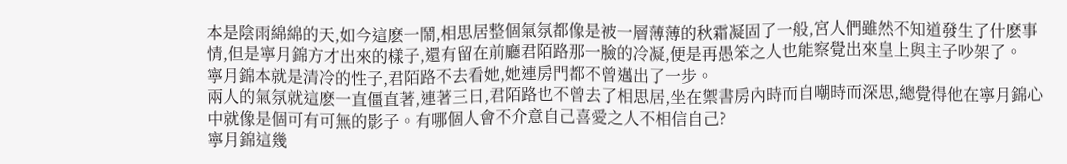本是陰雨綿綿的天,如今這麽一鬧,相思居整個氣氛都像是被一層薄薄的秋霜凝固了一般,宮人們雖然不知道發生了什麽事情,但是寧月錦方才出來的樣子,還有留在前廳君陌路那一臉的冷凝,便是再愚笨之人也能察覺出來皇上與主子吵架了。
寧月錦本就是清冷的性子,君陌路不去看她,她連房門都不曾邁出了一步。
兩人的氣氛就這麽一直僵直著,連著三日,君陌路也不曾去了相思居,坐在禦書房內時而自嘲時而深思,總覺得他在寧月錦心中就像是個可有可無的影子。有哪個人會不介意自己喜愛之人不相信自己?
寧月錦這幾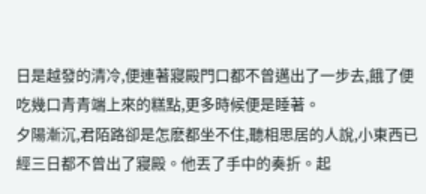日是越發的清冷,便連著寢殿門口都不曾邁出了一步去,餓了便吃幾口青青端上來的糕點,更多時候便是睡著。
夕陽漸沉,君陌路卻是怎麽都坐不住,聽相思居的人說,小東西已經三日都不曾出了寢殿。他丟了手中的奏折。起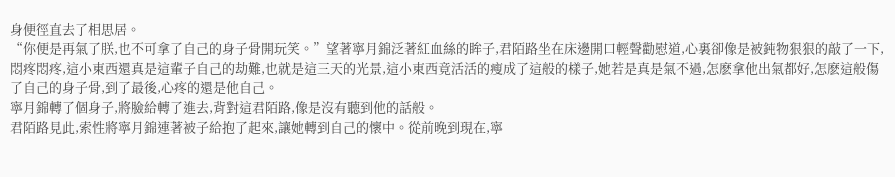身便徑直去了相思居。
“你便是再氣了朕,也不可拿了自己的身子骨開玩笑。”望著寧月錦泛著紅血絲的眸子,君陌路坐在床邊開口輕聲勸慰道,心裏卻像是被鈍物狠狠的敲了一下,悶疼悶疼,這小東西還真是這輩子自己的劫難,也就是這三天的光景,這小東西竟活活的瘦成了這般的樣子,她若是真是氣不過,怎麽拿他出氣都好,怎麽這般傷了自己的身子骨,到了最後,心疼的還是他自己。
寧月錦轉了個身子,將臉給轉了進去,背對這君陌路,像是沒有聽到他的話般。
君陌路見此,索性將寧月錦連著被子給抱了起來,讓她轉到自己的懷中。從前晚到現在,寧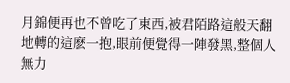月錦便再也不曾吃了東西,被君陌路這般天翻地轉的這麽一抱,眼前便覺得一陣發黑,整個人無力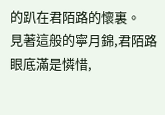的趴在君陌路的懷裏。
見著這般的寧月錦,君陌路眼底滿是憐惜,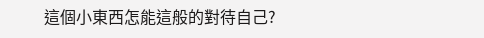這個小東西怎能這般的對待自己?